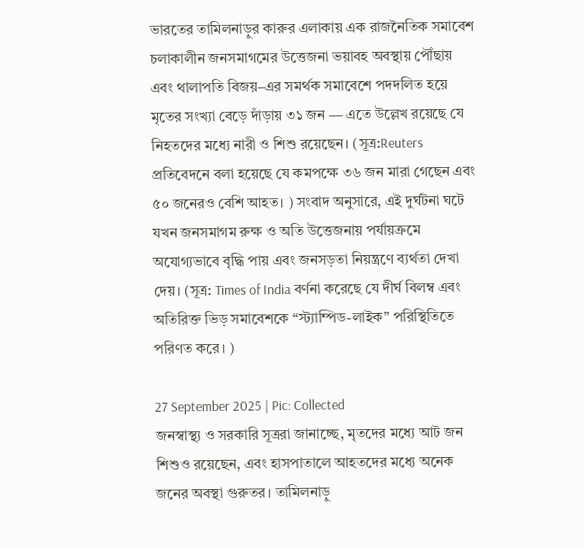ভারতের তামিলনাড়ুর কারুর এলাকায় এক রাজনৈতিক সমাবেশ চলাকালীন জনসমাগমের উত্তেজনা ভয়াবহ অবস্থায় পৌঁছায় এবং থালাপতি বিজয়–এর সমর্থক সমাবেশে পদদলিত হয়ে মৃতের সংখ্যা বেড়ে দাঁড়ায় ৩১ জন — এতে উল্লেখ রয়েছে যে নিহতদের মধ্যে নারী ও শিশু রয়েছেন। (সূত্র:Reuters প্রতিবেদনে বলা হয়েছে যে কমপক্ষে ৩৬ জন মারা গেছেন এবং ৫০ জনেরও বেশি আহত। ) সংবাদ অনুসারে, এই দুর্ঘটনা ঘটে যখন জনসমাগম রুক্ষ ও অতি উত্তেজনায় পর্যায়ক্রমে অযোগ্যভাবে বৃদ্ধি পায় এবং জনসড়তা নিয়ন্ত্রণে ব্যর্থতা দেখা দেয়। (সূত্র: Times of India বর্ণনা করেছে যে দীর্ঘ বিলম্ব এবং অতিরিক্ত ভিড় সমাবেশকে “স্ট্যাম্পিড-লাইক” পরিস্থিতিতে পরিণত করে। )

27 September 2025 | Pic: Collected
জনস্বাস্থ্য ও সরকারি সূত্ররা জানাচ্ছে, মৃতদের মধ্যে আট জন শিশুও রয়েছেন, এবং হাসপাতালে আহতদের মধ্যে অনেক জনের অবস্থা গুরুতর। তামিলনাড়ু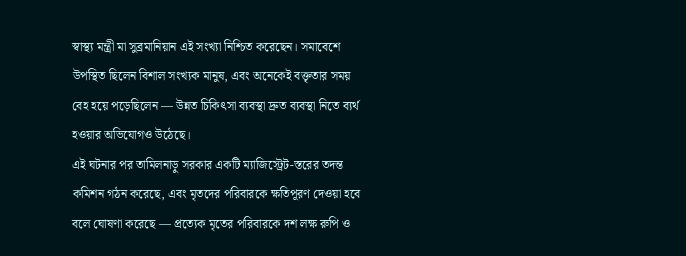স্বাস্থ্য মন্ত্রী মা সুব্রমানিয়ান এই সংখ্যা নিশ্চিত করেছেন। সমাবেশে উপস্থিত ছিলেন বিশাল সংখ্যক মানুষ, এবং অনেকেই বক্তৃতার সময় বেহ হয়ে পড়েছিলেন — উন্নত চিকিৎসা ব্যবস্থা দ্রুত ব্যবস্থা নিতে ব্যর্থ হওয়ার অভিযোগও উঠেছে।
এই ঘটনার পর তামিলনাড়ু সরকার একটি ম্যাজিস্ট্রেট‐স্তরের তদন্ত কমিশন গঠন করেছে, এবং মৃতদের পরিবারকে ক্ষতিপূরণ দেওয়া হবে বলে ঘোষণা করেছে — প্রত্যেক মৃতের পরিবারকে দশ লক্ষ রুপি ও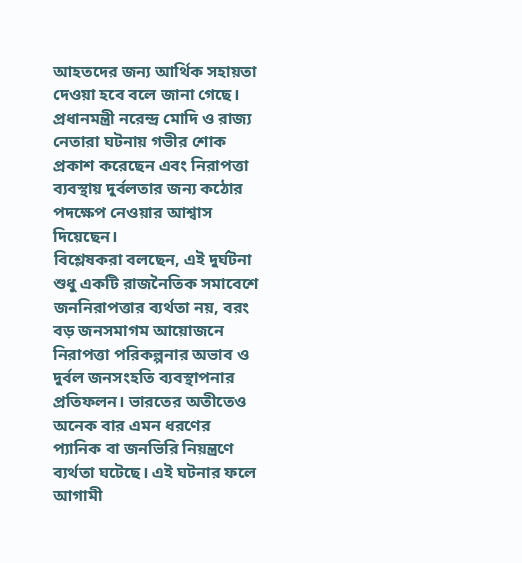আহতদের জন্য আর্থিক সহায়তা দেওয়া হবে বলে জানা গেছে।
প্রধানমন্ত্রী নরেন্দ্র মোদি ও রাজ্য নেতারা ঘটনায় গভীর শোক প্রকাশ করেছেন এবং নিরাপত্তা ব্যবস্থায় দুর্বলতার জন্য কঠোর পদক্ষেপ নেওয়ার আশ্বাস দিয়েছেন।
বিশ্লেষকরা বলছেন, এই দুর্ঘটনা শুধু একটি রাজনৈতিক সমাবেশে জননিরাপত্তার ব্যর্থতা নয়, বরং বড় জনসমাগম আয়োজনে নিরাপত্তা পরিকল্পনার অভাব ও দুর্বল জনসংহতি ব্যবস্থাপনার প্রতিফলন। ভারতের অতীতেও অনেক বার এমন ধরণের প্যানিক বা জনভিরি নিয়ন্ত্রণে ব্যর্থতা ঘটেছে। এই ঘটনার ফলে আগামী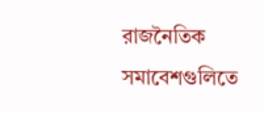রাজনৈতিক সমাবেশগুলিতে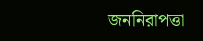জননিরাপত্তা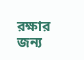রক্ষার জন্য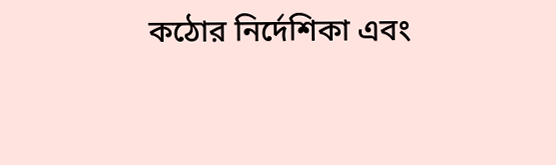কঠোর নির্দেশিকা এবং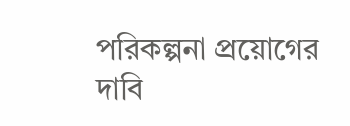পরিকল্পনা প্রয়োগের দাবি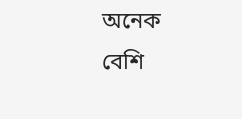অনেক বেশি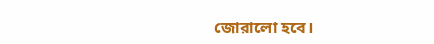জোরালো হবে।